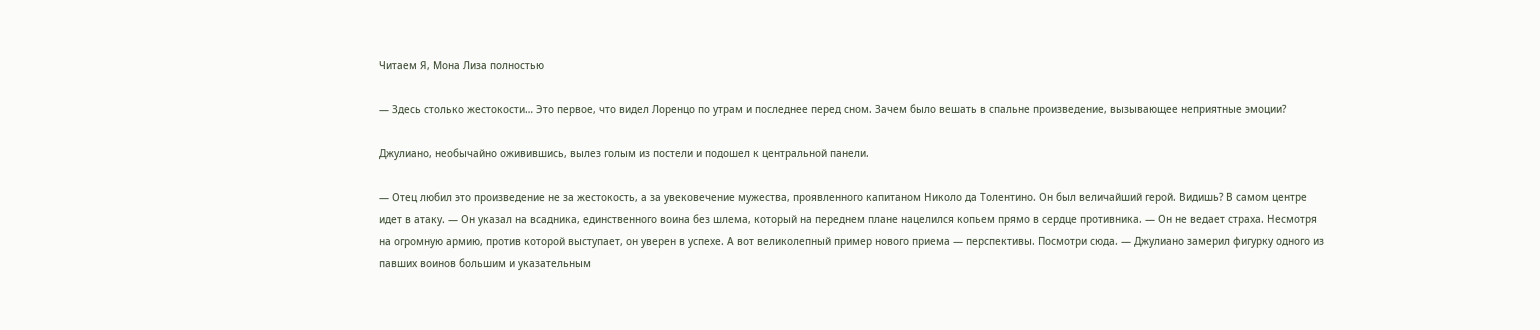Читаем Я, Мона Лиза полностью

— Здесь столько жестокости… Это первое, что видел Лоренцо по утрам и последнее перед сном. Зачем было вешать в спальне произведение, вызывающее неприятные эмоции?

Джулиано, необычайно оживившись, вылез голым из постели и подошел к центральной панели.

— Отец любил это произведение не за жестокость, а за увековечение мужества, проявленного капитаном Николо да Толентино. Он был величайший герой. Видишь? В самом центре идет в атаку. — Он указал на всадника, единственного воина без шлема, который на переднем плане нацелился копьем прямо в сердце противника. — Он не ведает страха. Несмотря на огромную армию, против которой выступает, он уверен в успехе. А вот великолепный пример нового приема — перспективы. Посмотри сюда. — Джулиано замерил фигурку одного из павших воинов большим и указательным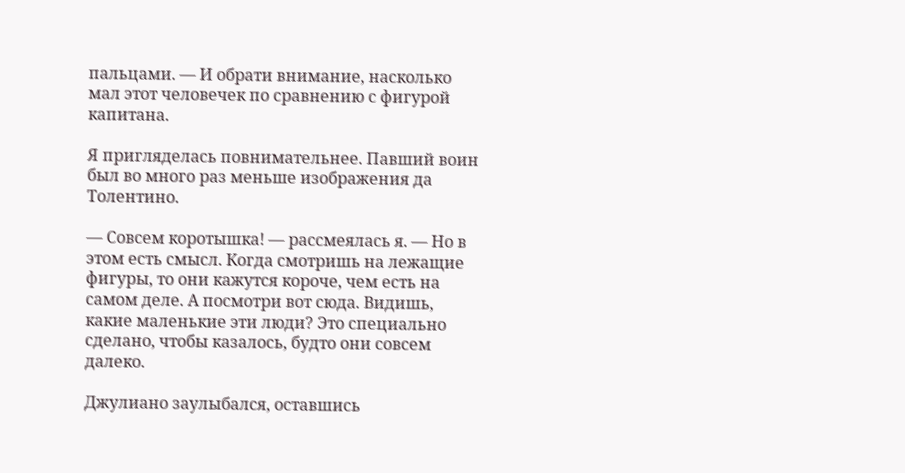пальцами. — И обрати внимание, насколько мал этот человечек по сравнению с фигурой капитана.

Я пригляделась повнимательнее. Павший воин был во много раз меньше изображения да Толентино.

— Совсем коротышка! — рассмеялась я. — Но в этом есть смысл. Когда смотришь на лежащие фигуры, то они кажутся короче, чем есть на самом деле. А посмотри вот сюда. Видишь, какие маленькие эти люди? Это специально сделано, чтобы казалось, будто они совсем далеко.

Джулиано заулыбался, оставшись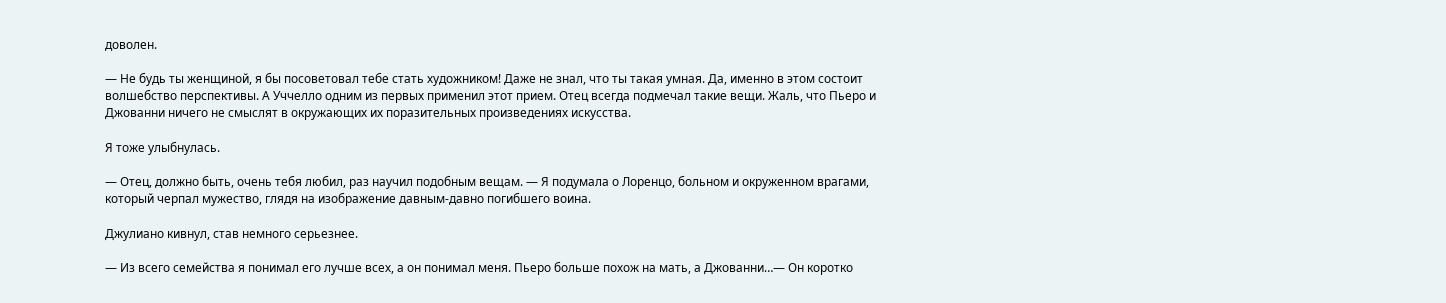доволен.

— Не будь ты женщиной, я бы посоветовал тебе стать художником! Даже не знал, что ты такая умная. Да, именно в этом состоит волшебство перспективы. А Уччелло одним из первых применил этот прием. Отец всегда подмечал такие вещи. Жаль, что Пьеро и Джованни ничего не смыслят в окружающих их поразительных произведениях искусства.

Я тоже улыбнулась.

— Отец, должно быть, очень тебя любил, раз научил подобным вещам. — Я подумала о Лоренцо, больном и окруженном врагами, который черпал мужество, глядя на изображение давным-давно погибшего воина.

Джулиано кивнул, став немного серьезнее.

— Из всего семейства я понимал его лучше всех, а он понимал меня. Пьеро больше похож на мать, а Джованни…— Он коротко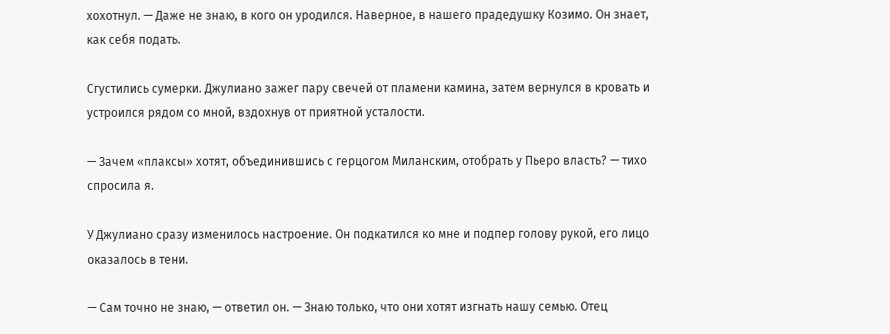хохотнул. — Даже не знаю, в кого он уродился. Наверное, в нашего прадедушку Козимо. Он знает, как себя подать.

Сгустились сумерки. Джулиано зажег пару свечей от пламени камина, затем вернулся в кровать и устроился рядом со мной, вздохнув от приятной усталости.

— Зачем «плаксы» хотят, объединившись с герцогом Миланским, отобрать у Пьеро власть? — тихо спросила я.

У Джулиано сразу изменилось настроение. Он подкатился ко мне и подпер голову рукой, его лицо оказалось в тени.

— Сам точно не знаю, — ответил он. — Знаю только, что они хотят изгнать нашу семью. Отец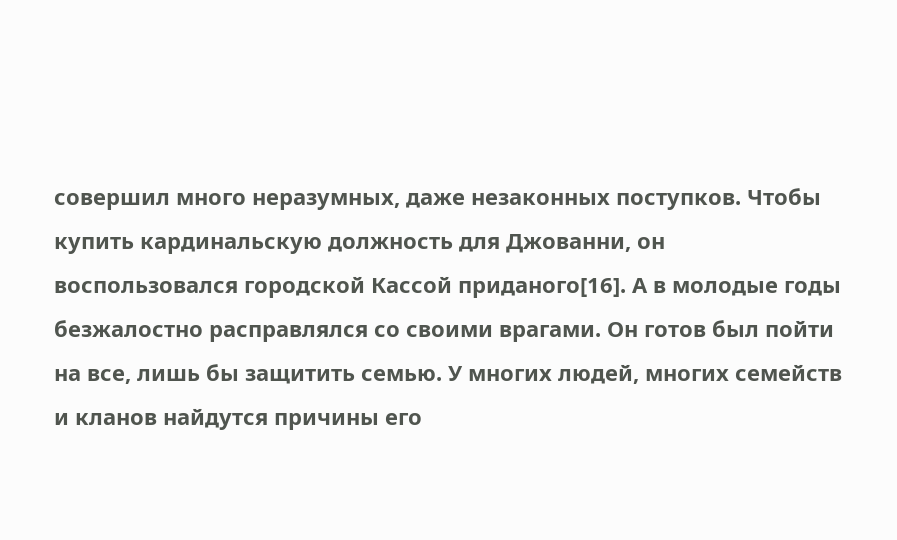совершил много неразумных, даже незаконных поступков. Чтобы купить кардинальскую должность для Джованни, он воспользовался городской Кассой приданого[16]. А в молодые годы безжалостно расправлялся со своими врагами. Он готов был пойти на все, лишь бы защитить семью. У многих людей, многих семейств и кланов найдутся причины его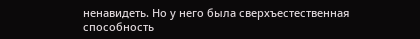ненавидеть. Но у него была сверхъестественная способность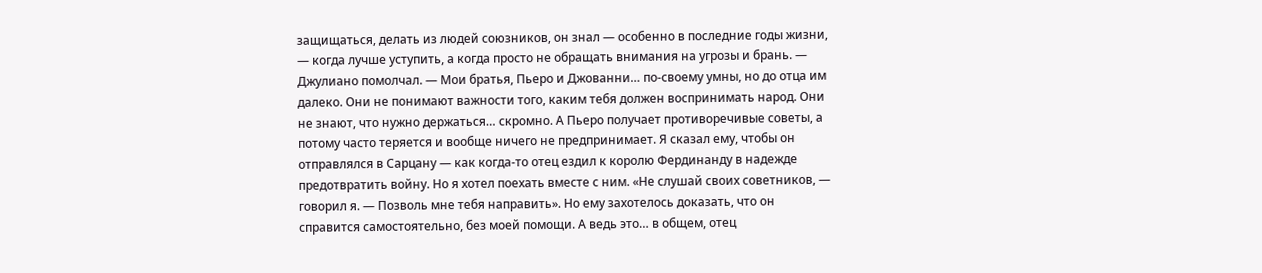защищаться, делать из людей союзников, он знал — особенно в последние годы жизни, — когда лучше уступить, а когда просто не обращать внимания на угрозы и брань. — Джулиано помолчал. — Мои братья, Пьеро и Джованни… по-своему умны, но до отца им далеко. Они не понимают важности того, каким тебя должен воспринимать народ. Они не знают, что нужно держаться… скромно. А Пьеро получает противоречивые советы, а потому часто теряется и вообще ничего не предпринимает. Я сказал ему, чтобы он отправлялся в Сарцану — как когда-то отец ездил к королю Фердинанду в надежде предотвратить войну. Но я хотел поехать вместе с ним. «Не слушай своих советников, — говорил я. — Позволь мне тебя направить». Но ему захотелось доказать, что он справится самостоятельно, без моей помощи. А ведь это… в общем, отец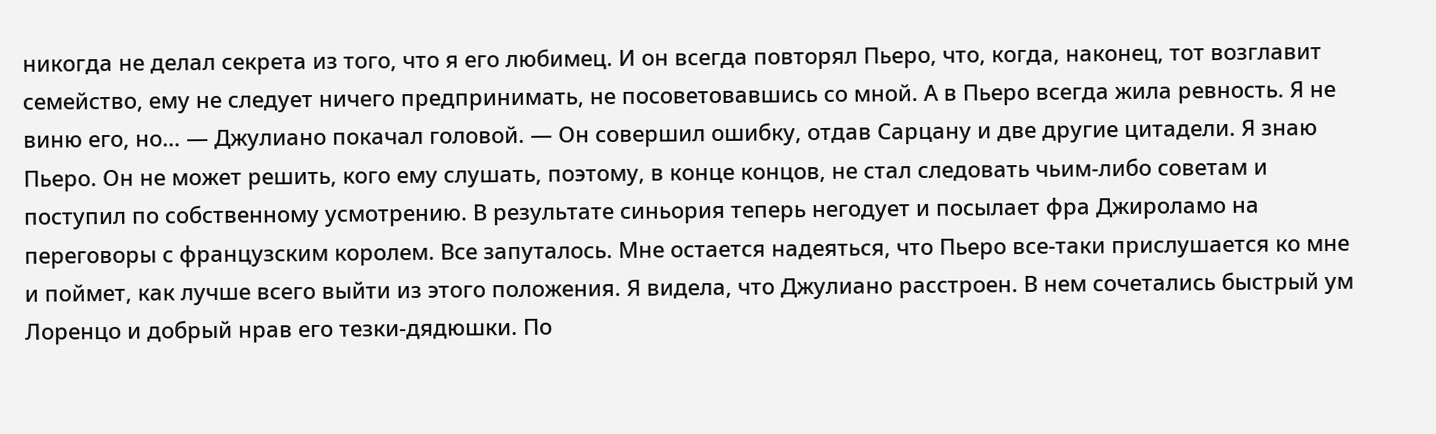никогда не делал секрета из того, что я его любимец. И он всегда повторял Пьеро, что, когда, наконец, тот возглавит семейство, ему не следует ничего предпринимать, не посоветовавшись со мной. А в Пьеро всегда жила ревность. Я не виню его, но… — Джулиано покачал головой. — Он совершил ошибку, отдав Сарцану и две другие цитадели. Я знаю Пьеро. Он не может решить, кого ему слушать, поэтому, в конце концов, не стал следовать чьим-либо советам и поступил по собственному усмотрению. В результате синьория теперь негодует и посылает фра Джироламо на переговоры с французским королем. Все запуталось. Мне остается надеяться, что Пьеро все-таки прислушается ко мне и поймет, как лучше всего выйти из этого положения. Я видела, что Джулиано расстроен. В нем сочетались быстрый ум Лоренцо и добрый нрав его тезки-дядюшки. По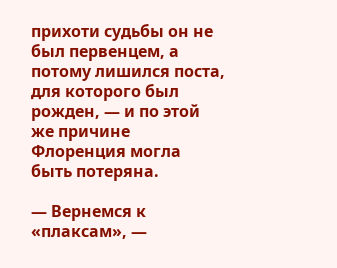прихоти судьбы он не был первенцем, а потому лишился поста, для которого был рожден, — и по этой же причине Флоренция могла быть потеряна.

— Вернемся к «плаксам», —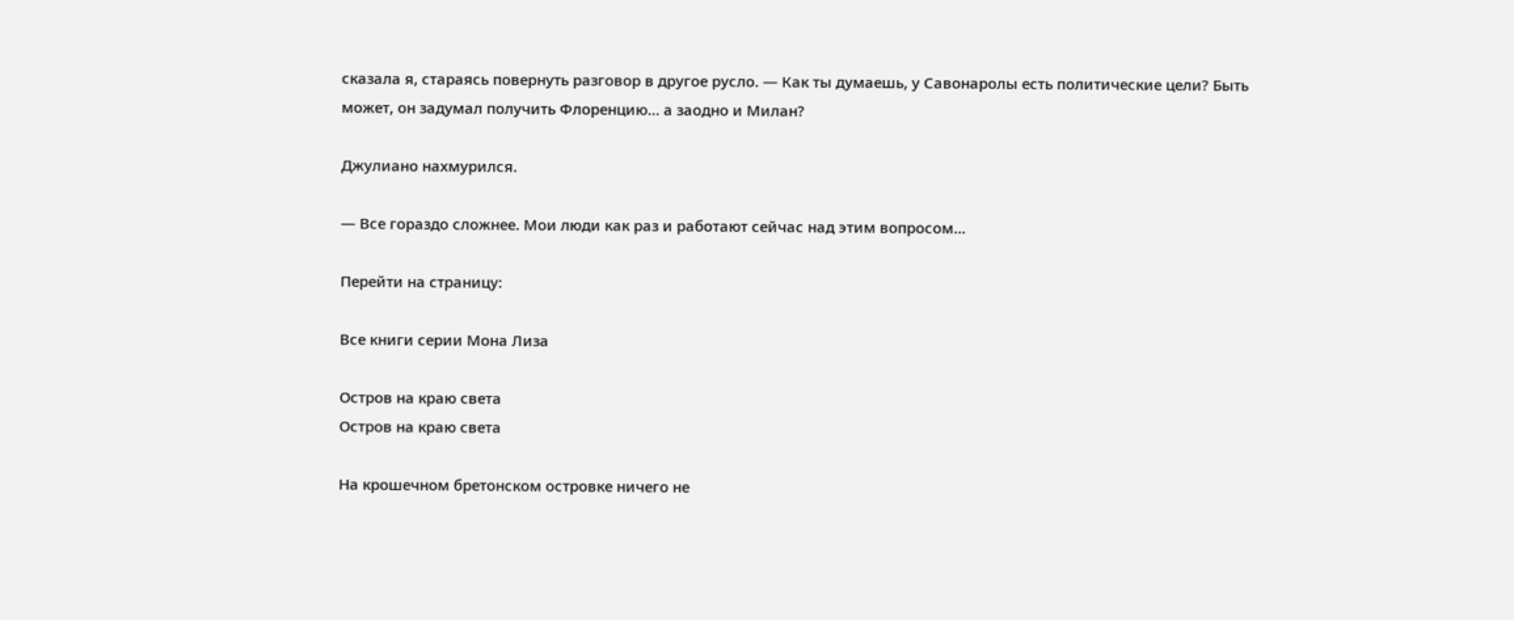сказала я, стараясь повернуть разговор в другое русло. — Как ты думаешь, у Савонаролы есть политические цели? Быть может, он задумал получить Флоренцию… а заодно и Милан?

Джулиано нахмурился.

— Все гораздо сложнее. Мои люди как раз и работают сейчас над этим вопросом…

Перейти на страницу:

Все книги серии Мона Лиза

Остров на краю света
Остров на краю света

На крошечном бретонском островке ничего не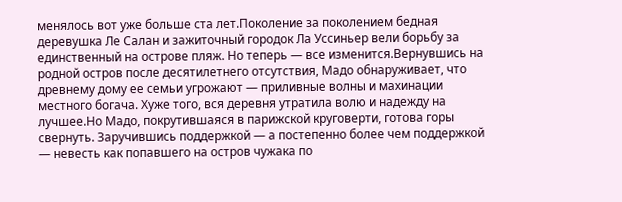менялось вот уже больше ста лет.Поколение за поколением бедная деревушка Ле Салан и зажиточный городок Ла Уссиньер вели борьбу за единственный на острове пляж. Но теперь — все изменится.Вернувшись на родной остров после десятилетнего отсутствия, Мадо обнаруживает, что древнему дому ее семьи угрожают — приливные волны и махинации местного богача. Хуже того, вся деревня утратила волю и надежду на лучшее.Но Мадо, покрутившаяся в парижской круговерти, готова горы свернуть. Заручившись поддержкой — а постепенно более чем поддержкой — невесть как попавшего на остров чужака по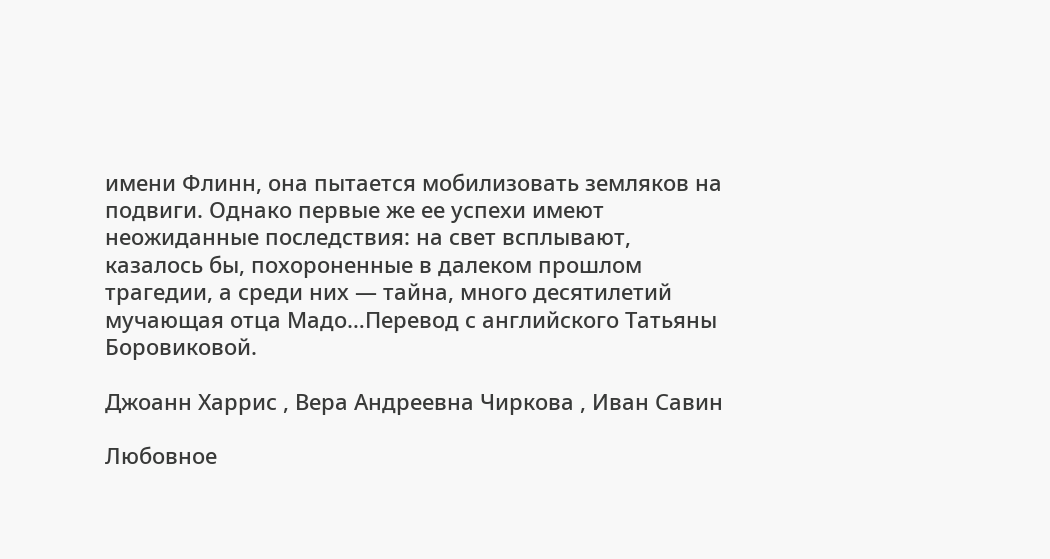имени Флинн, она пытается мобилизовать земляков на подвиги. Однако первые же ее успехи имеют неожиданные последствия: на свет всплывают, казалось бы, похороненные в далеком прошлом трагедии, а среди них — тайна, много десятилетий мучающая отца Мадо…Перевод с английского Татьяны Боровиковой.

Джоанн Харрис , Вера Андреевна Чиркова , Иван Савин

Любовное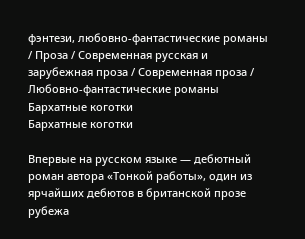фэнтези, любовно-фантастические романы / Проза / Современная русская и зарубежная проза / Современная проза / Любовно-фантастические романы
Бархатные коготки
Бархатные коготки

Впервые на русском языке — дебютный роман автора «Тонкой работы», один из ярчайших дебютов в британской прозе рубежа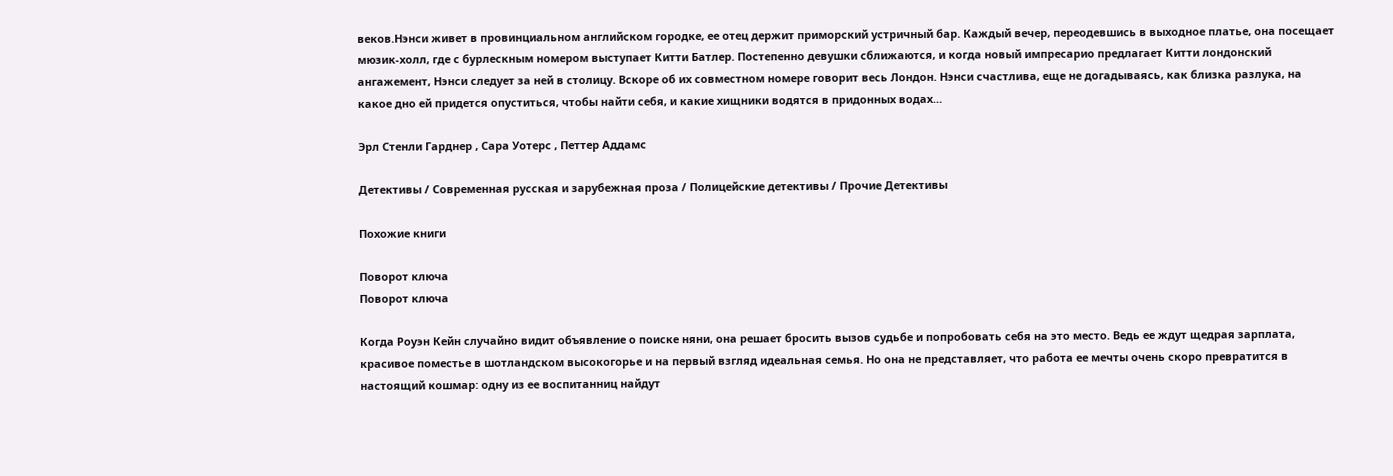веков.Нэнси живет в провинциальном английском городке, ее отец держит приморский устричный бар. Каждый вечер, переодевшись в выходное платье, она посещает мюзик-холл, где с бурлескным номером выступает Китти Батлер. Постепенно девушки сближаются, и когда новый импресарио предлагает Китти лондонский ангажемент, Нэнси следует за ней в столицу. Вскоре об их совместном номере говорит весь Лондон. Нэнси счастлива, еще не догадываясь, как близка разлука, на какое дно ей придется опуститься, чтобы найти себя, и какие хищники водятся в придонных водах…

Эрл Стенли Гарднер , Сара Уотерс , Петтер Аддамс

Детективы / Современная русская и зарубежная проза / Полицейские детективы / Прочие Детективы

Похожие книги

Поворот ключа
Поворот ключа

Когда Роуэн Кейн случайно видит объявление о поиске няни, она решает бросить вызов судьбе и попробовать себя на это место. Ведь ее ждут щедрая зарплата, красивое поместье в шотландском высокогорье и на первый взгляд идеальная семья. Но она не представляет, что работа ее мечты очень скоро превратится в настоящий кошмар: одну из ее воспитанниц найдут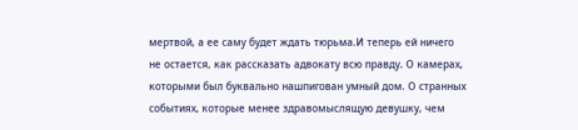мертвой, а ее саму будет ждать тюрьма.И теперь ей ничего не остается, как рассказать адвокату всю правду. О камерах, которыми был буквально нашпигован умный дом. О странных событиях, которые менее здравомыслящую девушку, чем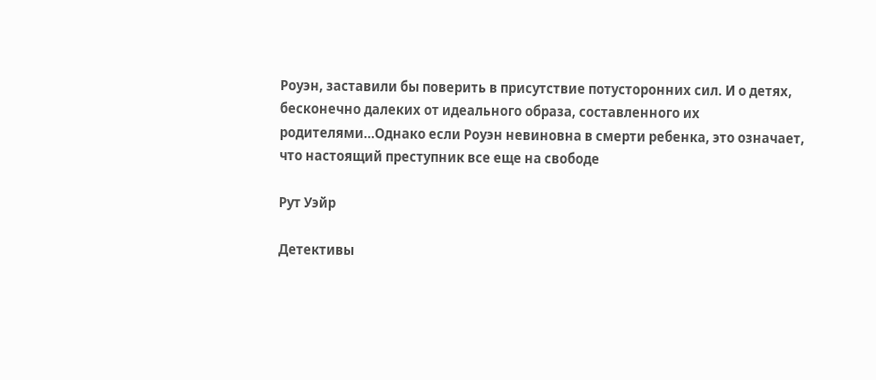Роуэн, заставили бы поверить в присутствие потусторонних сил. И о детях, бесконечно далеких от идеального образа, составленного их родителями…Однако если Роуэн невиновна в смерти ребенка, это означает, что настоящий преступник все еще на свободе

Рут Уэйр

Детективы